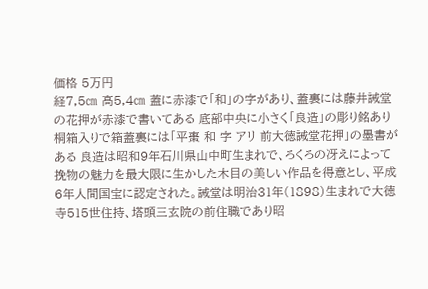価格 5万円
経7,5㎝ 高5,4㎝ 蓋に赤漆で「和」の字があり、蓋裏には藤井誡堂の花押が赤漆で書いてある 底部中央に小さく「良造」の彫り銘あり 桐箱入りで箱蓋裏には「平棗 和 字 アリ 前大徳誡堂花押」の墨書がある 良造は昭和9年石川県山中町生まれで、ろくろの冴えによって挽物の魅力を最大限に生かした木目の美しい作品を得意とし、平成6年人間国宝に認定された。誡堂は明治31年(1898)生まれで大徳寺515世住持、塔頭三玄院の前住職であり昭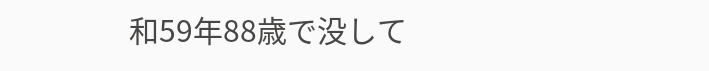和59年88歳で没して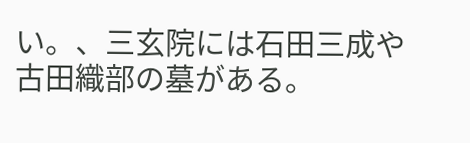い。、三玄院には石田三成や古田織部の墓がある。